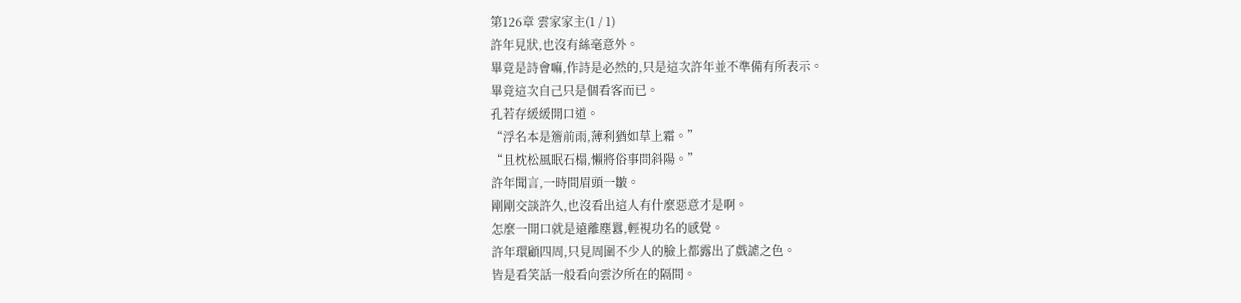第126章 雲家家主(1 / 1)
許年見狀,也沒有絲毫意外。
畢竟是詩會嘛,作詩是必然的,只是這次許年並不準備有所表示。
畢竟這次自己只是個看客而已。
孔若存緩緩開口道。
“浮名本是簷前雨,薄利猶如草上霜。”
“且枕松風眠石榻,懶將俗事問斜陽。”
許年聞言,一時間眉頭一皺。
剛剛交談許久,也沒看出這人有什麼惡意才是啊。
怎麼一開口就是遠離塵囂,輕視功名的感覺。
許年環顧四周,只見周圍不少人的臉上都露出了戲謔之色。
皆是看笑話一般看向雲汐所在的隔間。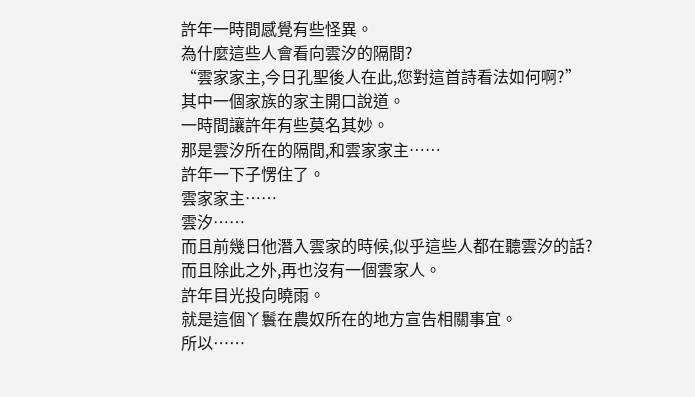許年一時間感覺有些怪異。
為什麼這些人會看向雲汐的隔間?
“雲家家主,今日孔聖後人在此,您對這首詩看法如何啊?”
其中一個家族的家主開口說道。
一時間讓許年有些莫名其妙。
那是雲汐所在的隔間,和雲家家主……
許年一下子愣住了。
雲家家主……
雲汐……
而且前幾日他潛入雲家的時候,似乎這些人都在聽雲汐的話?
而且除此之外,再也沒有一個雲家人。
許年目光投向曉雨。
就是這個丫鬟在農奴所在的地方宣告相關事宜。
所以……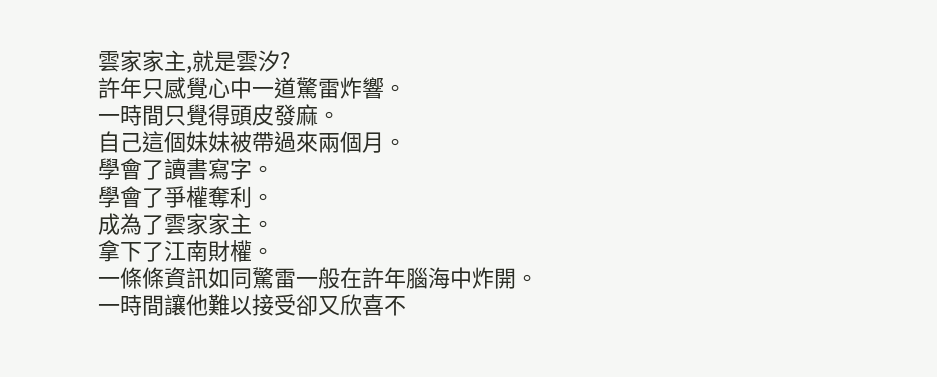雲家家主,就是雲汐?
許年只感覺心中一道驚雷炸響。
一時間只覺得頭皮發麻。
自己這個妹妹被帶過來兩個月。
學會了讀書寫字。
學會了爭權奪利。
成為了雲家家主。
拿下了江南財權。
一條條資訊如同驚雷一般在許年腦海中炸開。
一時間讓他難以接受卻又欣喜不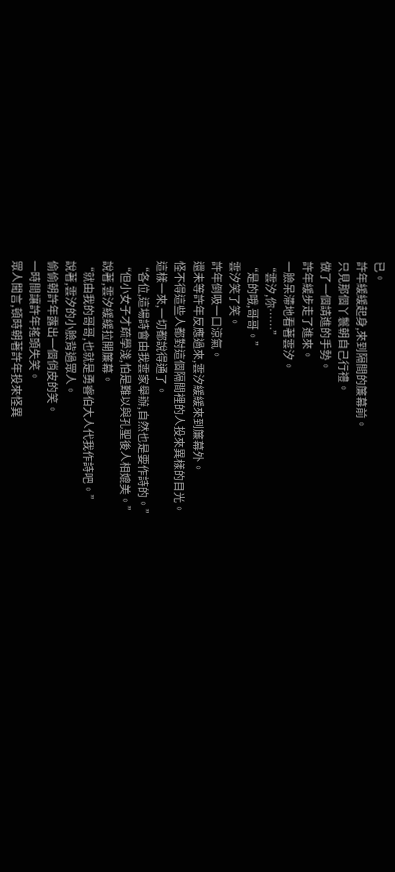已。
許年緩緩起身,來到隔間的簾幕前。
只見那個丫鬟朝自己行禮。
做了一個請進的手勢。
許年緩步走了進來。
一臉呆滯地看著雲汐。
“雲汐,你……”
“是的哦,哥哥。”
雲汐笑了笑。
許年倒吸一口涼氣。
還未等許年反應過來,雲汐緩緩來到簾幕外。
怪不得這些人都對這個隔間裡的人投來異樣的目光。
這樣一來,一切都說得通了。
“各位,這場詩會由我雲家舉辦,自然也是要作詩的。”
“但小女子才疏學淺,怕是難以與孔聖後人相媲美。”
說著,雲汐緩緩拉開簾幕。
“就由我的哥哥,也就是勇睿伯大人代我作詩吧。”
說著,雲汐的小臉背過眾人。
偷偷朝許年露出一個俏皮的笑。
一時間讓許年搖頭失笑。
眾人聞言,頓時朝著許年投來怪異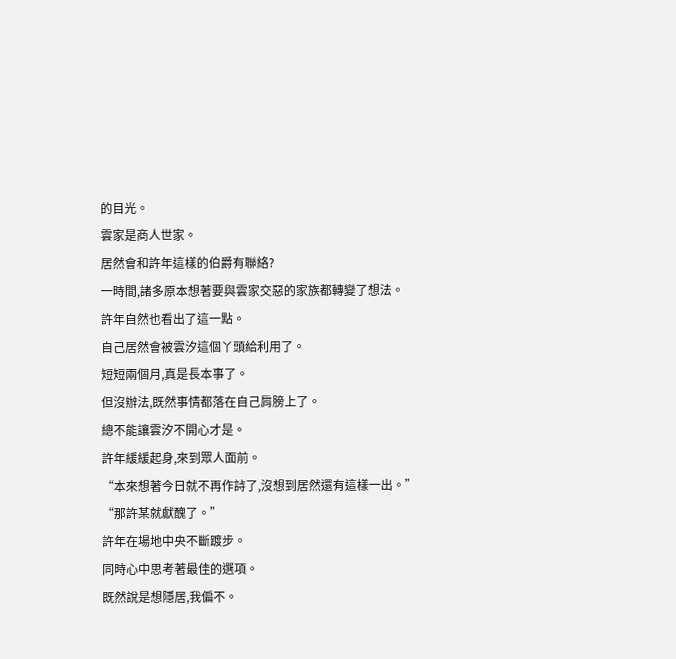的目光。
雲家是商人世家。
居然會和許年這樣的伯爵有聯絡?
一時間,諸多原本想著要與雲家交惡的家族都轉變了想法。
許年自然也看出了這一點。
自己居然會被雲汐這個丫頭給利用了。
短短兩個月,真是長本事了。
但沒辦法,既然事情都落在自己肩膀上了。
總不能讓雲汐不開心才是。
許年緩緩起身,來到眾人面前。
“本來想著今日就不再作詩了,沒想到居然還有這樣一出。”
“那許某就獻醜了。”
許年在場地中央不斷踱步。
同時心中思考著最佳的選項。
既然說是想隱居,我偏不。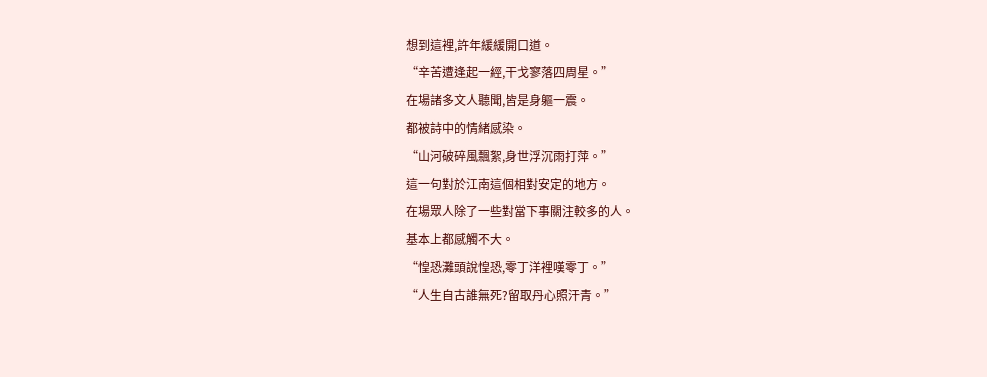想到這裡,許年緩緩開口道。
“辛苦遭逢起一經,干戈寥落四周星。”
在場諸多文人聽聞,皆是身軀一震。
都被詩中的情緒感染。
“山河破碎風飄絮,身世浮沉雨打萍。”
這一句對於江南這個相對安定的地方。
在場眾人除了一些對當下事關注較多的人。
基本上都感觸不大。
“惶恐灘頭說惶恐,零丁洋裡嘆零丁。”
“人生自古誰無死?留取丹心照汗青。”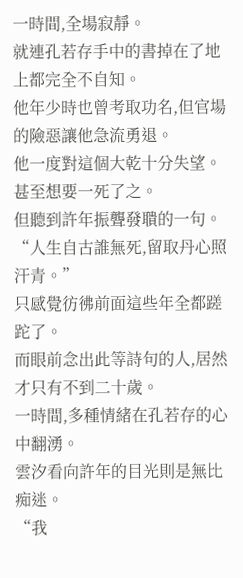一時間,全場寂靜。
就連孔若存手中的書掉在了地上都完全不自知。
他年少時也曾考取功名,但官場的險惡讓他急流勇退。
他一度對這個大乾十分失望。
甚至想要一死了之。
但聽到許年振聾發聵的一句。
“人生自古誰無死,留取丹心照汗青。”
只感覺彷彿前面這些年全都蹉跎了。
而眼前念出此等詩句的人,居然才只有不到二十歲。
一時間,多種情緒在孔若存的心中翻湧。
雲汐看向許年的目光則是無比痴迷。
“我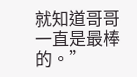就知道哥哥一直是最棒的。”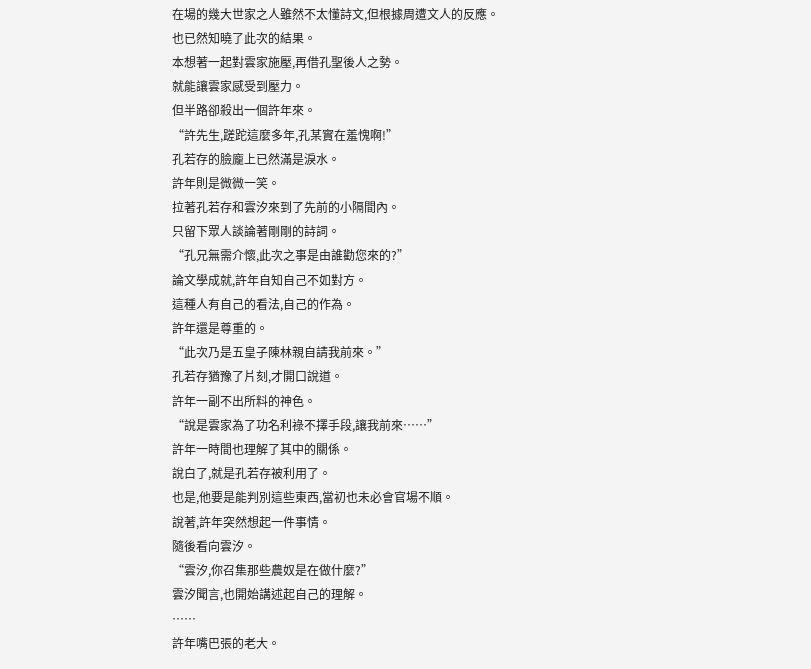在場的幾大世家之人雖然不太懂詩文,但根據周遭文人的反應。
也已然知曉了此次的結果。
本想著一起對雲家施壓,再借孔聖後人之勢。
就能讓雲家感受到壓力。
但半路卻殺出一個許年來。
“許先生,蹉跎這麼多年,孔某實在羞愧啊!”
孔若存的臉龐上已然滿是淚水。
許年則是微微一笑。
拉著孔若存和雲汐來到了先前的小隔間內。
只留下眾人談論著剛剛的詩詞。
“孔兄無需介懷,此次之事是由誰勸您來的?”
論文學成就,許年自知自己不如對方。
這種人有自己的看法,自己的作為。
許年還是尊重的。
“此次乃是五皇子陳林親自請我前來。”
孔若存猶豫了片刻,才開口說道。
許年一副不出所料的神色。
“說是雲家為了功名利祿不擇手段,讓我前來……”
許年一時間也理解了其中的關係。
說白了,就是孔若存被利用了。
也是,他要是能判別這些東西,當初也未必會官場不順。
說著,許年突然想起一件事情。
隨後看向雲汐。
“雲汐,你召集那些農奴是在做什麼?”
雲汐聞言,也開始講述起自己的理解。
……
許年嘴巴張的老大。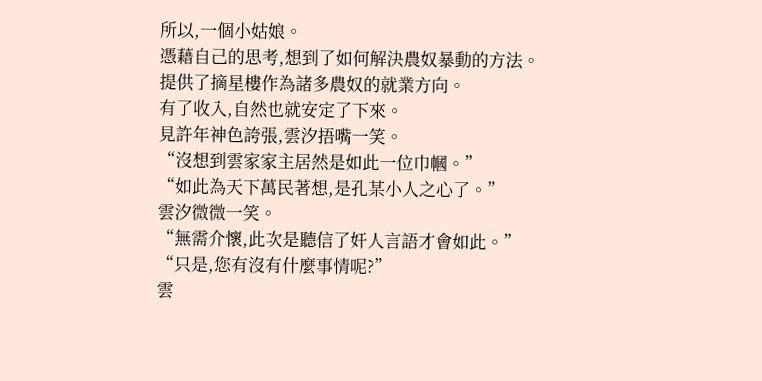所以,一個小姑娘。
憑藉自己的思考,想到了如何解決農奴暴動的方法。
提供了摘星樓作為諸多農奴的就業方向。
有了收入,自然也就安定了下來。
見許年神色誇張,雲汐捂嘴一笑。
“沒想到雲家家主居然是如此一位巾幗。”
“如此為天下萬民著想,是孔某小人之心了。”
雲汐微微一笑。
“無需介懷,此次是聽信了奸人言語才會如此。”
“只是,您有沒有什麼事情呢?”
雲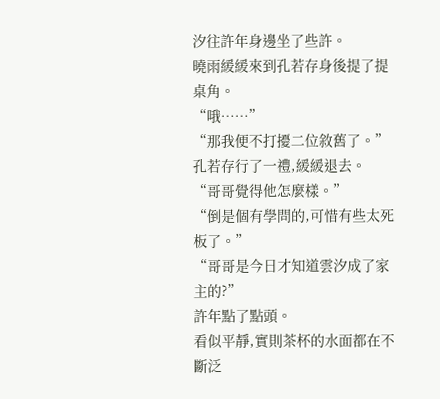汐往許年身邊坐了些許。
曉雨緩緩來到孔若存身後提了提桌角。
“哦……”
“那我便不打擾二位敘舊了。”
孔若存行了一禮,緩緩退去。
“哥哥覺得他怎麼樣。”
“倒是個有學問的,可惜有些太死板了。”
“哥哥是今日才知道雲汐成了家主的?”
許年點了點頭。
看似平靜,實則茶杯的水面都在不斷泛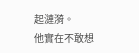起漣漪。
他實在不敢想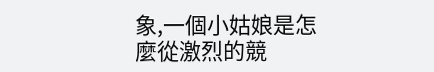象,一個小姑娘是怎麼從激烈的競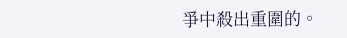爭中殺出重圍的。